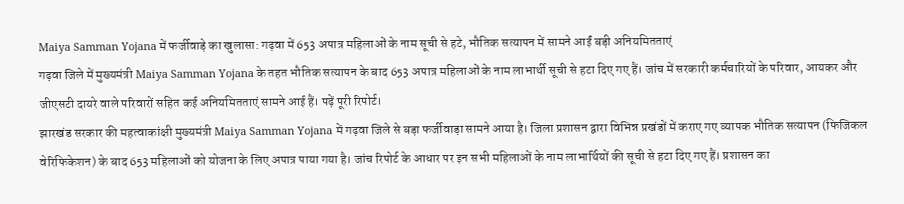Maiya Samman Yojana में फर्जीवाड़े का खुलासा: गढ़वा में 653 अपात्र महिलाओं के नाम सूची से हटे, भौतिक सत्यापन में सामने आईं बड़ी अनियमितताएं
गढ़वा जिले में मुख्यमंत्री Maiya Samman Yojana के तहत भौतिक सत्यापन के बाद 653 अपात्र महिलाओं के नाम लाभार्थी सूची से हटा दिए गए हैं। जांच में सरकारी कर्मचारियों के परिवार, आयकर और जीएसटी दायरे वाले परिवारों सहित कई अनियमितताएं सामने आई हैं। पढ़ें पूरी रिपोर्ट।
झारखंड सरकार की महत्वाकांक्षी मुख्यमंत्री Maiya Samman Yojana में गढ़वा जिले से बड़ा फर्जीवाड़ा सामने आया है। जिला प्रशासन द्वारा विभिन्न प्रखंडों में कराए गए व्यापक भौतिक सत्यापन (फिजिकल वेरिफिकेशन) के बाद 653 महिलाओं को योजना के लिए अपात्र पाया गया है। जांच रिपोर्ट के आधार पर इन सभी महिलाओं के नाम लाभार्थियों की सूची से हटा दिए गए हैं। प्रशासन का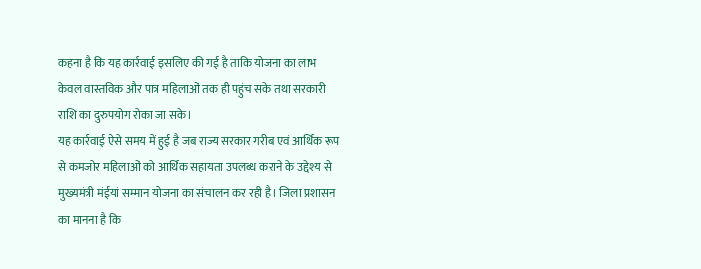कहना है कि यह कार्रवाई इसलिए की गई है ताकि योजना का लाभ केवल वास्तविक और पात्र महिलाओं तक ही पहुंच सके तथा सरकारी राशि का दुरुपयोग रोका जा सके।
यह कार्रवाई ऐसे समय में हुई है जब राज्य सरकार गरीब एवं आर्थिक रूप से कमजोर महिलाओं को आर्थिक सहायता उपलब्ध कराने के उद्देश्य से मुख्यमंत्री मंईयां सम्मान योजना का संचालन कर रही है। जिला प्रशासन का मानना है कि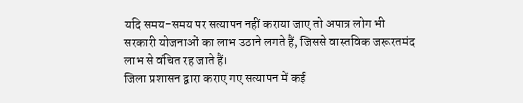यदि समय-समय पर सत्यापन नहीं कराया जाए तो अपात्र लोग भी सरकारी योजनाओं का लाभ उठाने लगते हैं, जिससे वास्तविक जरूरतमंद लाभ से वंचित रह जाते हैं।
जिला प्रशासन द्वारा कराए गए सत्यापन में कई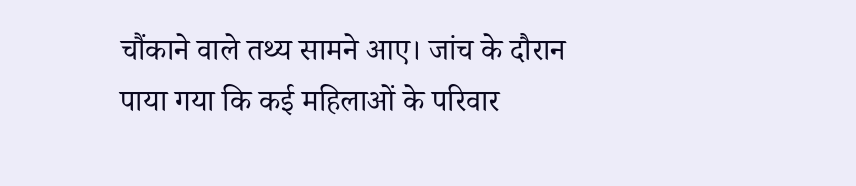चौंकाने वाले तथ्य सामने आए। जांच के दौरान पाया गया कि कई महिलाओं के परिवार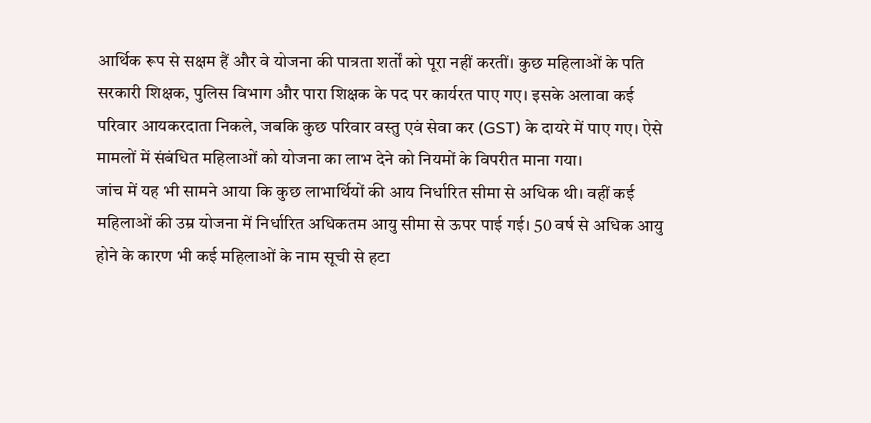आर्थिक रूप से सक्षम हैं और वे योजना की पात्रता शर्तों को पूरा नहीं करतीं। कुछ महिलाओं के पति सरकारी शिक्षक, पुलिस विभाग और पारा शिक्षक के पद पर कार्यरत पाए गए। इसके अलावा कई परिवार आयकरदाता निकले, जबकि कुछ परिवार वस्तु एवं सेवा कर (GST) के दायरे में पाए गए। ऐसे मामलों में संबंधित महिलाओं को योजना का लाभ देने को नियमों के विपरीत माना गया।
जांच में यह भी सामने आया कि कुछ लाभार्थियों की आय निर्धारित सीमा से अधिक थी। वहीं कई महिलाओं की उम्र योजना में निर्धारित अधिकतम आयु सीमा से ऊपर पाई गई। 50 वर्ष से अधिक आयु होने के कारण भी कई महिलाओं के नाम सूची से हटा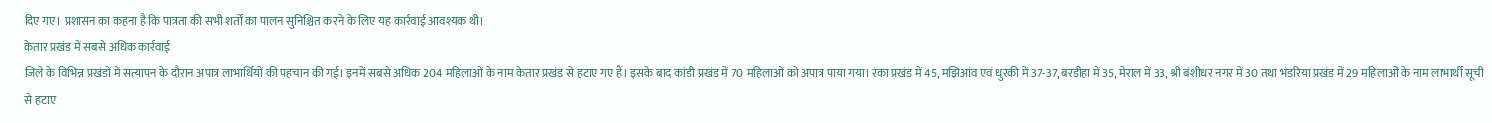दिए गए। प्रशासन का कहना है कि पात्रता की सभी शर्तों का पालन सुनिश्चित करने के लिए यह कार्रवाई आवश्यक थी।
केतार प्रखंड में सबसे अधिक कार्रवाई
जिले के विभिन्न प्रखंडों में सत्यापन के दौरान अपात्र लाभार्थियों की पहचान की गई। इनमें सबसे अधिक 204 महिलाओं के नाम केतार प्रखंड से हटाए गए हैं। इसके बाद कांडी प्रखंड में 70 महिलाओं को अपात्र पाया गया। रंका प्रखंड में 45, मझिआंव एवं धुरकी में 37-37, बरडीहा में 35, मेराल में 33, श्री बंशीधर नगर में 30 तथा भंडरिया प्रखंड में 29 महिलाओं के नाम लाभार्थी सूची से हटाए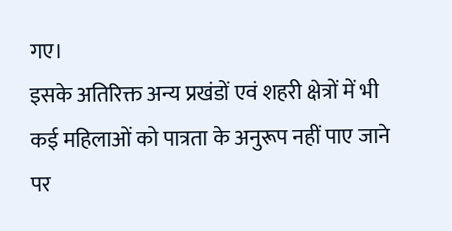गए।
इसके अतिरिक्त अन्य प्रखंडों एवं शहरी क्षेत्रों में भी कई महिलाओं को पात्रता के अनुरूप नहीं पाए जाने पर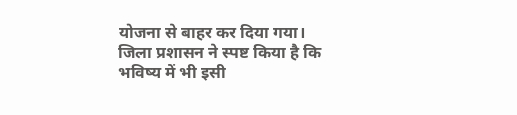योजना से बाहर कर दिया गया। जिला प्रशासन ने स्पष्ट किया है कि भविष्य में भी इसी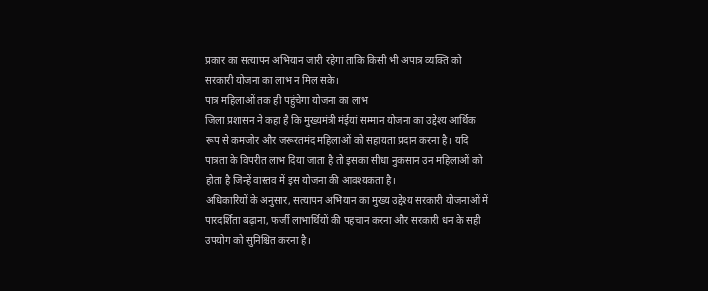प्रकार का सत्यापन अभियान जारी रहेगा ताकि किसी भी अपात्र व्यक्ति को सरकारी योजना का लाभ न मिल सके।
पात्र महिलाओं तक ही पहुंचेगा योजना का लाभ
जिला प्रशासन ने कहा है कि मुख्यमंत्री मंईयां सम्मान योजना का उद्देश्य आर्थिक रूप से कमजोर और जरूरतमंद महिलाओं को सहायता प्रदान करना है। यदि पात्रता के विपरीत लाभ दिया जाता है तो इसका सीधा नुकसान उन महिलाओं को होता है जिन्हें वास्तव में इस योजना की आवश्यकता है।
अधिकारियों के अनुसार, सत्यापन अभियान का मुख्य उद्देश्य सरकारी योजनाओं में पारदर्शिता बढ़ाना, फर्जी लाभार्थियों की पहचान करना और सरकारी धन के सही उपयोग को सुनिश्चित करना है।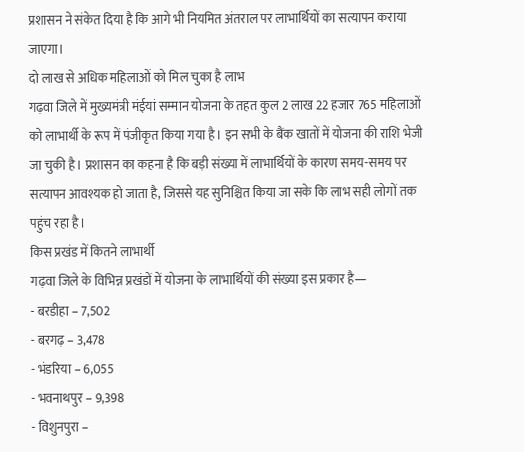प्रशासन ने संकेत दिया है कि आगे भी नियमित अंतराल पर लाभार्थियों का सत्यापन कराया जाएगा।
दो लाख से अधिक महिलाओं को मिल चुका है लाभ
गढ़वा जिले में मुख्यमंत्री मंईयां सम्मान योजना के तहत कुल 2 लाख 22 हजार 765 महिलाओं को लाभार्थी के रूप में पंजीकृत किया गया है। इन सभी के बैंक खातों में योजना की राशि भेजी जा चुकी है। प्रशासन का कहना है कि बड़ी संख्या में लाभार्थियों के कारण समय-समय पर सत्यापन आवश्यक हो जाता है, जिससे यह सुनिश्चित किया जा सके कि लाभ सही लोगों तक पहुंच रहा है।
किस प्रखंड में कितने लाभार्थी
गढ़वा जिले के विभिन्न प्रखंडों में योजना के लाभार्थियों की संख्या इस प्रकार है—
- बरडीहा – 7,502
- बरगढ़ – 3,478
- भंडरिया – 6,055
- भवनाथपुर – 9,398
- विशुनपुरा –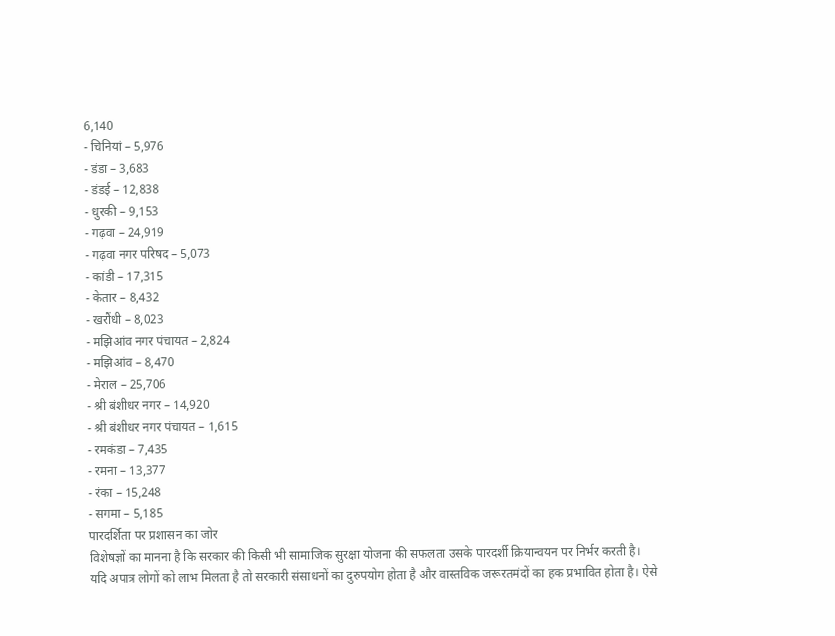6,140
- चिनियां – 5,976
- डंडा – 3,683
- डंडई – 12,838
- धुरकी – 9,153
- गढ़वा – 24,919
- गढ़वा नगर परिषद – 5,073
- कांडी – 17,315
- केतार – 8,432
- खरौंधी – 8,023
- मझिआंव नगर पंचायत – 2,824
- मझिआंव – 8,470
- मेराल – 25,706
- श्री बंशीधर नगर – 14,920
- श्री बंशीधर नगर पंचायत – 1,615
- रमकंडा – 7,435
- रमना – 13,377
- रंका – 15,248
- सगमा – 5,185
पारदर्शिता पर प्रशासन का जोर
विशेषज्ञों का मानना है कि सरकार की किसी भी सामाजिक सुरक्षा योजना की सफलता उसके पारदर्शी क्रियान्वयन पर निर्भर करती है। यदि अपात्र लोगों को लाभ मिलता है तो सरकारी संसाधनों का दुरुपयोग होता है और वास्तविक जरूरतमंदों का हक प्रभावित होता है। ऐसे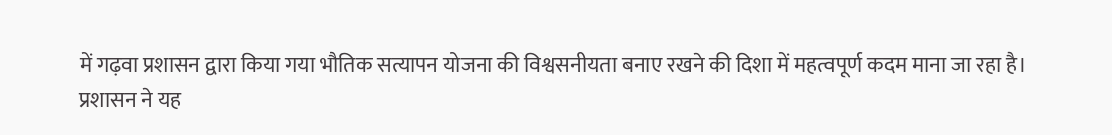में गढ़वा प्रशासन द्वारा किया गया भौतिक सत्यापन योजना की विश्वसनीयता बनाए रखने की दिशा में महत्वपूर्ण कदम माना जा रहा है।
प्रशासन ने यह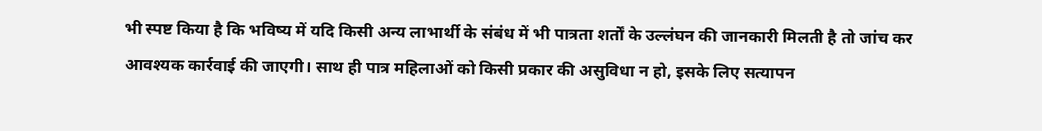भी स्पष्ट किया है कि भविष्य में यदि किसी अन्य लाभार्थी के संबंध में भी पात्रता शर्तों के उल्लंघन की जानकारी मिलती है तो जांच कर आवश्यक कार्रवाई की जाएगी। साथ ही पात्र महिलाओं को किसी प्रकार की असुविधा न हो, इसके लिए सत्यापन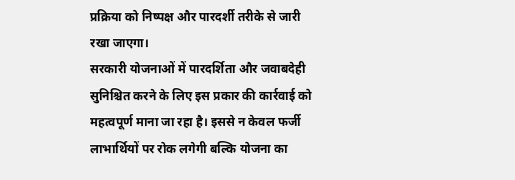प्रक्रिया को निष्पक्ष और पारदर्शी तरीके से जारी रखा जाएगा।
सरकारी योजनाओं में पारदर्शिता और जवाबदेही सुनिश्चित करने के लिए इस प्रकार की कार्रवाई को महत्वपूर्ण माना जा रहा है। इससे न केवल फर्जी लाभार्थियों पर रोक लगेगी बल्कि योजना का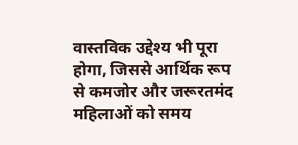वास्तविक उद्देश्य भी पूरा होगा, जिससे आर्थिक रूप से कमजोर और जरूरतमंद महिलाओं को समय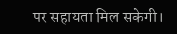पर सहायता मिल सकेगी।